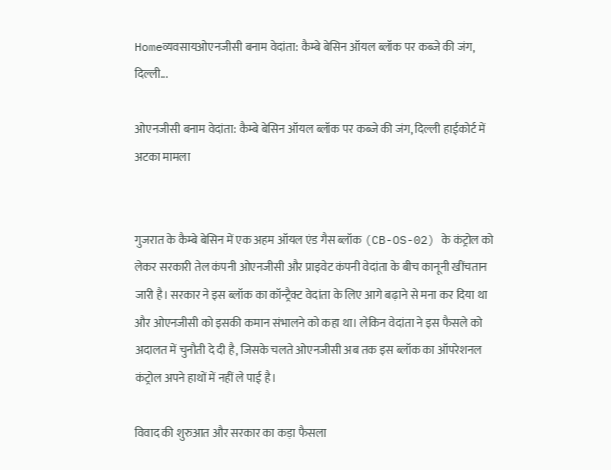Homeव्यवसायओएनजीसी बनाम वेदांता: कैम्बे बेसिन ऑयल ब्लॉक पर कब्जे की जंग, दिल्ली...

ओएनजीसी बनाम वेदांता: कैम्बे बेसिन ऑयल ब्लॉक पर कब्जे की जंग, दिल्ली हाईकोर्ट में अटका मामला


गुजरात के कैम्बे बेसिन में एक अहम ऑयल एंड गैस ब्लॉक (CB-OS-02) के कंट्रोल को लेकर सरकारी तेल कंपनी ओएनजीसी और प्राइवेट कंपनी वेदांता के बीच कानूनी खींचतान जारी है। सरकार ने इस ब्लॉक का कॉन्ट्रैक्ट वेदांता के लिए आगे बढ़ाने से मना कर दिया था और ओएनजीसी को इसकी कमान संभालने को कहा था। लेकिन वेदांता ने इस फैसले को अदालत में चुनौती दे दी है, जिसके चलते ओएनजीसी अब तक इस ब्लॉक का ऑपरेशनल कंट्रोल अपने हाथों में नहीं ले पाई है।

विवाद की शुरुआत और सरकार का कड़ा फैसला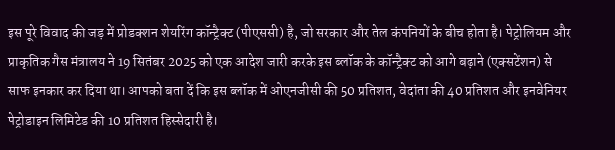इस पूरे विवाद की जड़ में प्रोडक्शन शेयरिंग कॉन्ट्रैक्ट (पीएससी) है, जो सरकार और तेल कंपनियों के बीच होता है। पेट्रोलियम और प्राकृतिक गैस मंत्रालय ने 19 सितंबर 2025 को एक आदेश जारी करके इस ब्लॉक के कॉन्ट्रैक्ट को आगे बढ़ाने (एक्सटेंशन) से साफ इनकार कर दिया था। आपको बता दें कि इस ब्लॉक में ओएनजीसी की 50 प्रतिशत, वेदांता की 40 प्रतिशत और इनवेनियर पेट्रोडाइन लिमिटेड की 10 प्रतिशत हिस्सेदारी है।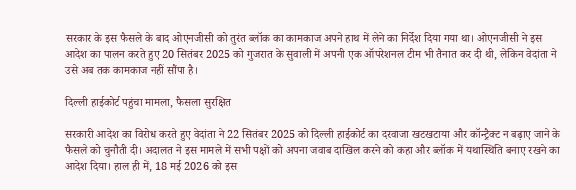सरकार के इस फैसले के बाद ओएनजीसी को तुरंत ब्लॉक का कामकाज अपने हाथ में लेने का निर्देश दिया गया था। ओएनजीसी ने इस आदेश का पालन करते हुए 20 सितंबर 2025 को गुजरात के सुवाली में अपनी एक ऑपरेशनल टीम भी तैनात कर दी थी, लेकिन वेदांता ने उसे अब तक कामकाज नहीं सौंपा है।

दिल्ली हाईकोर्ट पहुंचा मामला, फैसला सुरक्षित

सरकारी आदेश का विरोध करते हुए वेदांता ने 22 सितंबर 2025 को दिल्ली हाईकोर्ट का दरवाजा खटखटाया और कॉन्ट्रैक्ट न बढ़ाए जाने के फैसले को चुनौती दी। अदालत ने इस मामले में सभी पक्षों को अपना जवाब दाखिल करने को कहा और ब्लॉक में यथास्थिति बनाए रखने का आदेश दिया। हाल ही में, 18 मई 2026 को इस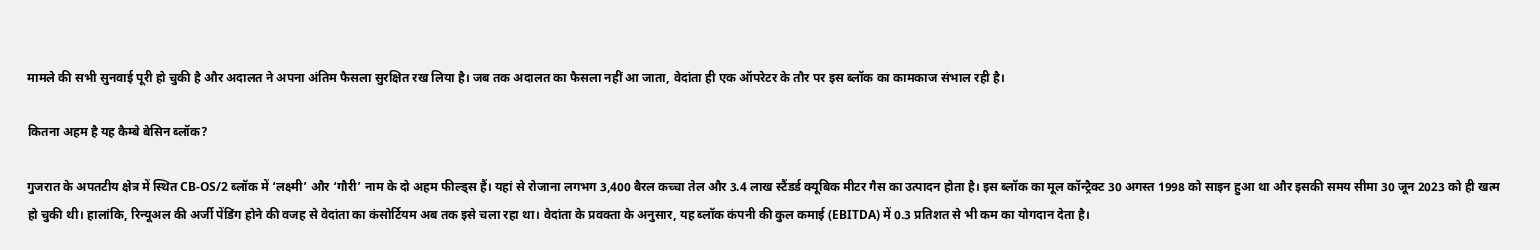मामले की सभी सुनवाई पूरी हो चुकी है और अदालत ने अपना अंतिम फैसला सुरक्षित रख लिया है। जब तक अदालत का फैसला नहीं आ जाता, वेदांता ही एक ऑपरेटर के तौर पर इस ब्लॉक का कामकाज संभाल रही है।

कितना अहम है यह कैम्बे बेसिन ब्लॉक?

गुजरात के अपतटीय क्षेत्र में स्थित CB-OS/2 ब्लॉक में ‘लक्ष्मी’ और ‘गौरी’ नाम के दो अहम फील्ड्स हैं। यहां से रोजाना लगभग 3,400 बैरल कच्चा तेल और 3.4 लाख स्टैंडर्ड क्यूबिक मीटर गैस का उत्पादन होता है। इस ब्लॉक का मूल कॉन्ट्रैक्ट 30 अगस्त 1998 को साइन हुआ था और इसकी समय सीमा 30 जून 2023 को ही खत्म हो चुकी थी। हालांकि, रिन्यूअल की अर्जी पेंडिंग होने की वजह से वेदांता का कंसोर्टियम अब तक इसे चला रहा था। वेदांता के प्रवक्ता के अनुसार, यह ब्लॉक कंपनी की कुल कमाई (EBITDA) में 0.3 प्रतिशत से भी कम का योगदान देता है।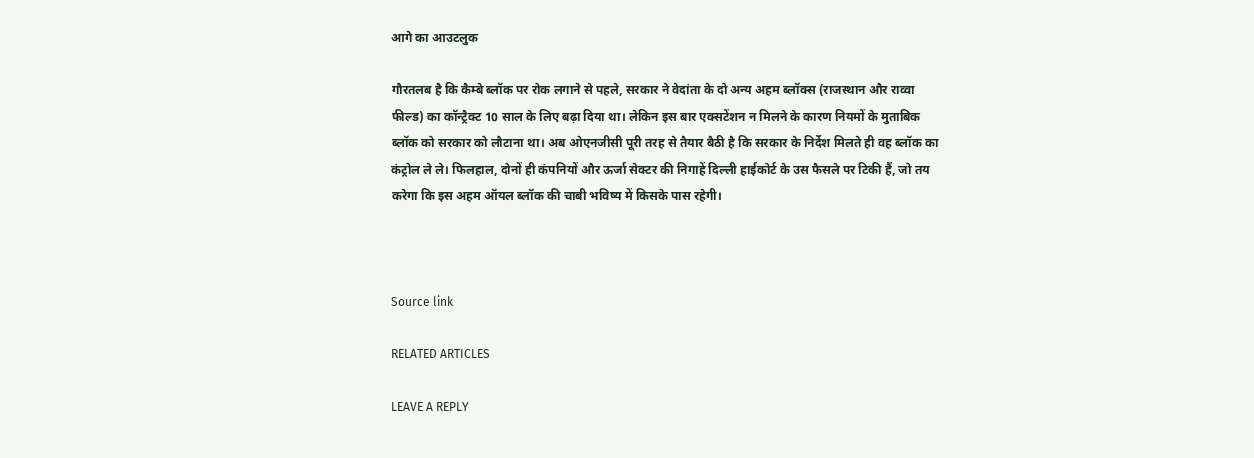आगे का आउटलुक

गौरतलब है कि कैम्बे ब्लॉक पर रोक लगाने से पहले, सरकार ने वेदांता के दो अन्य अहम ब्लॉक्स (राजस्थान और राव्वा फील्ड) का कॉन्ट्रैक्ट 10 साल के लिए बढ़ा दिया था। लेकिन इस बार एक्सटेंशन न मिलने के कारण नियमों के मुताबिक ब्लॉक को सरकार को लौटाना था। अब ओएनजीसी पूरी तरह से तैयार बैठी है कि सरकार के निर्देश मिलते ही वह ब्लॉक का कंट्रोल ले ले। फिलहाल, दोनों ही कंपनियों और ऊर्जा सेक्टर की निगाहें दिल्ली हाईकोर्ट के उस फैसले पर टिकी हैं, जो तय करेगा कि इस अहम ऑयल ब्लॉक की चाबी भविष्य में किसके पास रहेगी।



Source link

RELATED ARTICLES

LEAVE A REPLY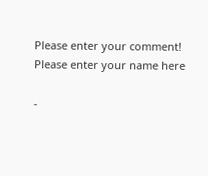Please enter your comment!
Please enter your name here

-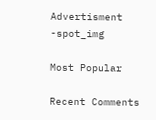Advertisment -spot_img

Most Popular

Recent Comments